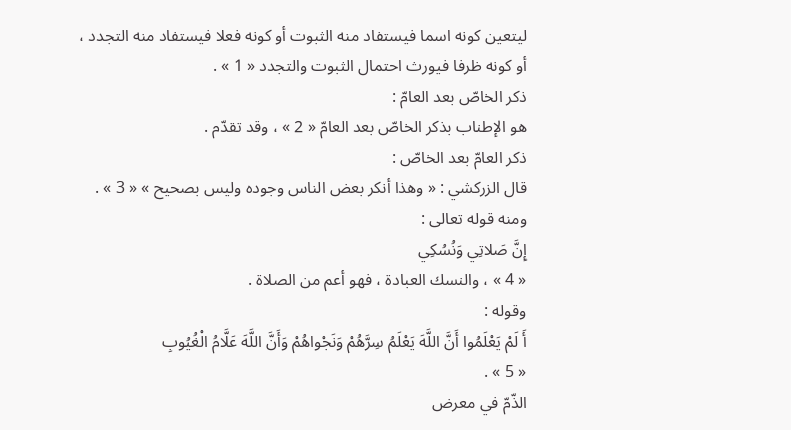ليتعين كونه اسما فيستفاد منه الثبوت أو كونه فعلا فيستفاد منه التجدد ، أو كونه ظرفا فيورث احتمال الثبوت والتجدد « 1 » .
ذكر الخاصّ بعد العامّ :
هو الإطناب بذكر الخاصّ بعد العامّ « 2 » ، وقد تقدّم .
ذكر العامّ بعد الخاصّ :
قال الزركشي : « وهذا أنكر بعض الناس وجوده وليس بصحيح » « 3 » . ومنه قوله تعالى :
إِنَّ صَلاتِي وَنُسُكِي
« 4 » ، والنسك العبادة ، فهو أعم من الصلاة .
وقوله :
أَ لَمْ يَعْلَمُوا أَنَّ اللَّهَ يَعْلَمُ سِرَّهُمْ وَنَجْواهُمْ وَأَنَّ اللَّهَ عَلَّامُ الْغُيُوبِ
« 5 » .
الذّمّ في معرض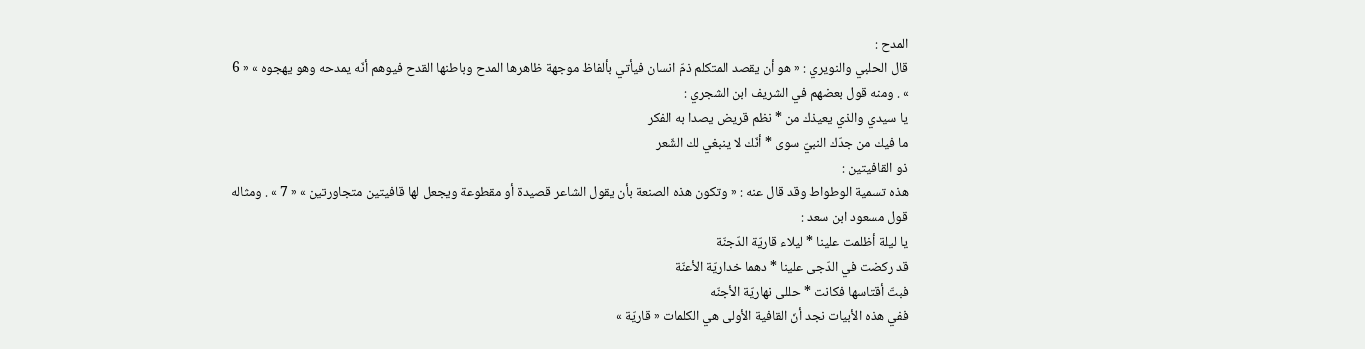المدح :
قال الحلبي والنويري : « هو أن يقصد المتكلم ذمّ انسان فيأتي بألفاظ موجهة ظاهرها المدح وباطنها القدح فيوهم أنّه يمدحه وهو يهجوه » « 6 » . ومنه قول بعضهم في الشريف ابن الشجري :
يا سيدي والذي يعيذك من * نظم قريض يصدا به الفكر
ما فيك من جدّك النبيّ سوى * أنّك لا ينبغي لك الشّعر
ذو القافيتين :
هذه تسمية الوطواط وقد قال عنه : « وتكون هذه الصنعة بأن يقول الشاعر قصيدة أو مقطوعة ويجعل لها قافيتين متجاورتين » « 7 » . ومثاله قول مسعود ابن سعد :
يا ليلة أظلمت علينا * ليلاء قاريّة الدّجنّة
قد ركضت في الدّجى علينا * دهما خداريّة الأعنّة
فبتّ أقتاسها فكانت * حللى نهاريّة الأجنّه
ففي هذه الأبيات نجد أنّ القافية الأولى هي الكلمات « قاريّة »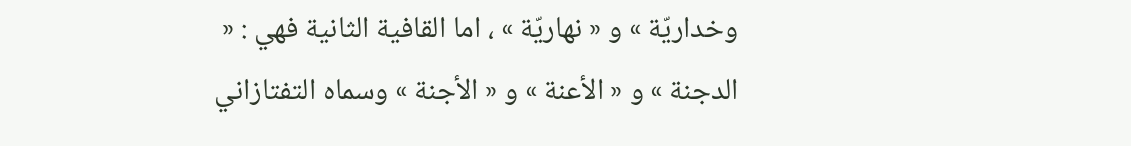وخداريّة » و « نهاريّة » ، اما القافية الثانية فهي : « الدجنة » و « الأعنة » و « الأجنة » وسماه التفتازاني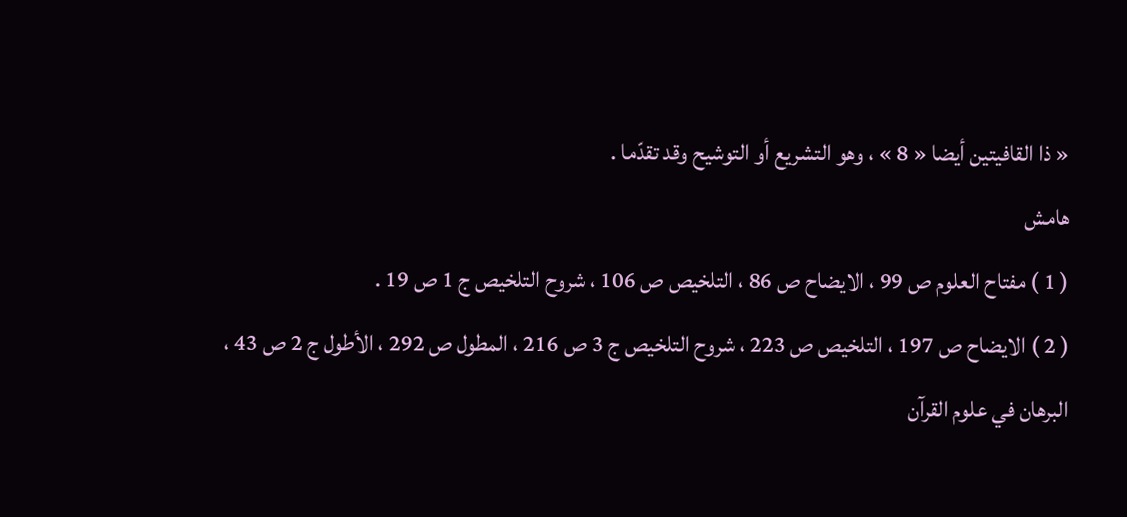« ذا القافيتين أيضا « 8 » ، وهو التشريع أو التوشيح وقد تقدّما .
هامش
( 1 ) مفتاح العلوم ص 99 ، الايضاح ص 86 ، التلخيص ص 106 ، شروح التلخيص ج 1 ص 19 .
( 2 ) الايضاح ص 197 ، التلخيص ص 223 ، شروح التلخيص ج 3 ص 216 ، المطول ص 292 ، الأطول ج 2 ص 43 ، البرهان في علوم القرآن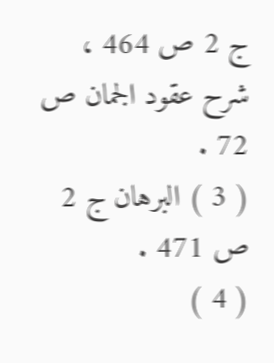ج 2 ص 464 ، شرح عقود الجمان ص 72 .
( 3 ) البرهان ج 2 ص 471 .
( 4 )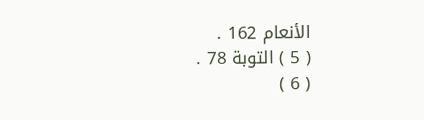الأنعام 162 .
( 5 ) التوبة 78 .
( 6 )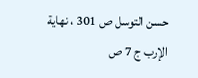حسن التوسل ص 301 ، نهاية الإرب ج 7 ص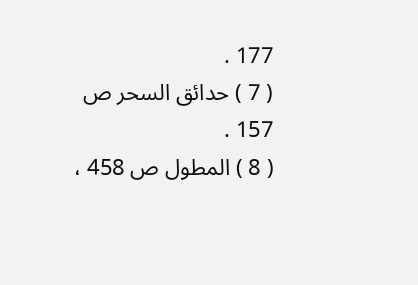177 .
( 7 ) حدائق السحر ص 157 .
( 8 ) المطول ص 458 ،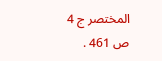المختصر ج 4 ص 461 .